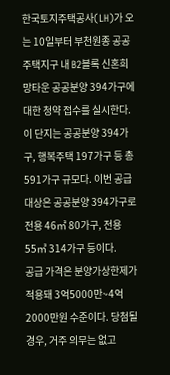한국토지주택공사(LH)가 오는 10일부터 부천원종 공공주택지구 내 B2블록 신혼희망타운 공공분양 394가구에 대한 청약 접수를 실시한다.
이 단지는 공공분양 394가구, 행복주택 197가구 등 총 591가구 규모다. 이번 공급 대상은 공공분양 394가구로 전용 46㎡ 80가구, 전용 55㎡ 314가구 등이다.
공급 가격은 분양가상한제가 적용돼 3억5000만~4억2000만원 수준이다. 당첨될 경우, 거주 의무는 없고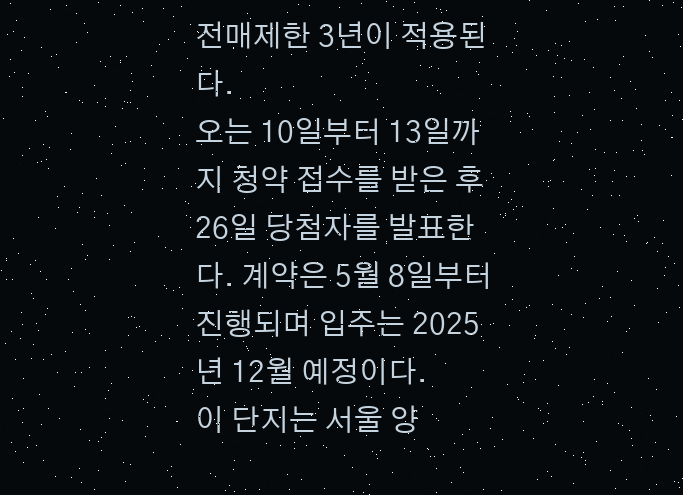전매제한 3년이 적용된다.
오는 10일부터 13일까지 청약 접수를 받은 후 26일 당첨자를 발표한다. 계약은 5월 8일부터 진행되며 입주는 2025년 12월 예정이다.
이 단지는 서울 양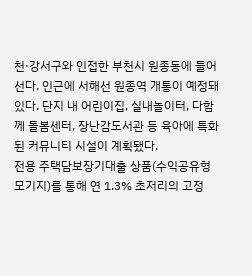천·강서구와 인접한 부천시 원종동에 들어선다. 인근에 서해선 원종역 개통이 예정돼있다. 단지 내 어린이집, 실내놀이터, 다함께 돌봄센터, 장난감도서관 등 육아에 특화된 커뮤니티 시설이 계획됐다.
전용 주택담보장기대출 상품(수익공유형 모기지)를 통해 연 1.3% 초저리의 고정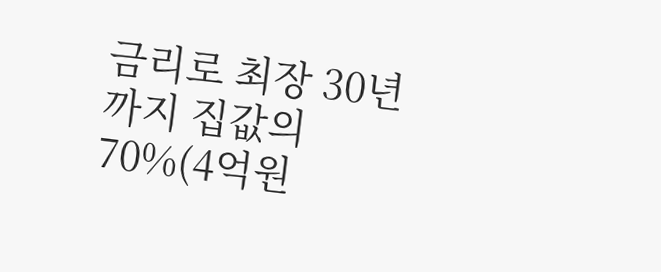금리로 최장 30년까지 집값의 70%(4억원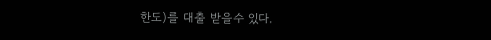한도)를 대출 받을수 있다.